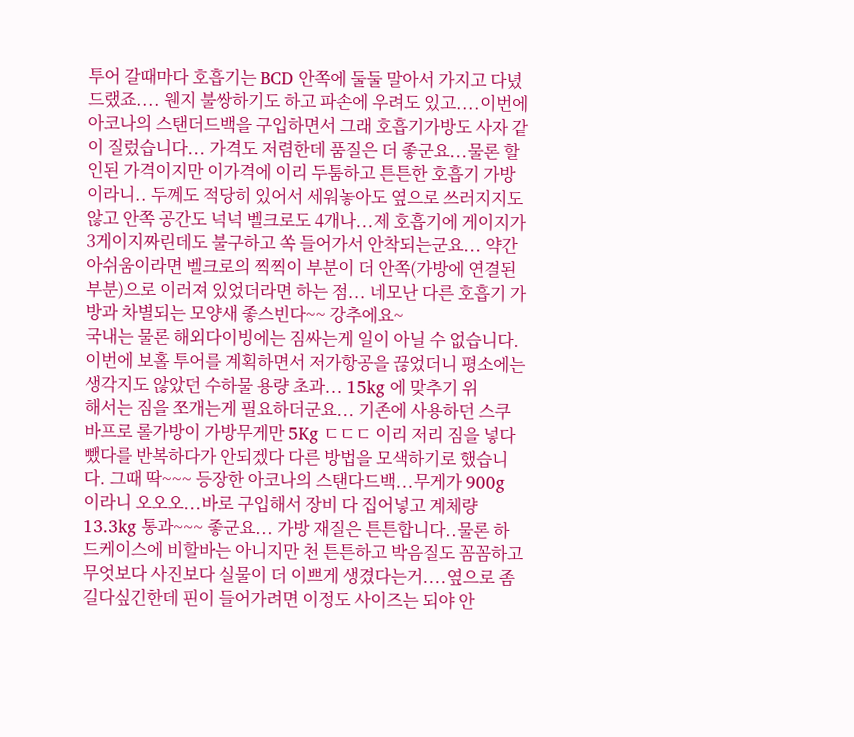투어 갈때마다 호흡기는 BCD 안쪽에 둘둘 말아서 가지고 다녔드랬죠.... 웬지 불쌍하기도 하고 파손에 우려도 있고....이번에 아코나의 스탠더드백을 구입하면서 그래 호흡기가방도 사자 같이 질렀습니다... 가격도 저렴한데 품질은 더 좋군요...물론 할인된 가격이지만 이가격에 이리 두툼하고 튼튼한 호흡기 가방이라니.. 두꼐도 적당히 있어서 세워놓아도 옆으로 쓰러지지도 않고 안쪽 공간도 넉넉 벨크로도 4개나...제 호흡기에 게이지가 3게이지짜린데도 불구하고 쏙 들어가서 안착되는군요... 약간 아쉬움이라면 벨크로의 찍찍이 부분이 더 안쪽(가방에 연결된 부분)으로 이러져 있었더라면 하는 점... 네모난 다른 호흡기 가방과 차별되는 모양새 좋스빈다~~ 강추에요~
국내는 물론 해외다이빙에는 짐싸는게 일이 아닐 수 없습니다. 이번에 보홀 투어를 계획하면서 저가항공을 끊었더니 평소에는 생각지도 않았던 수하물 용량 초과... 15kg 에 맞추기 위
해서는 짐을 쪼개는게 필요하더군요... 기존에 사용하던 스쿠바프로 롤가방이 가방무게만 5Kg ㄷㄷㄷ 이리 저리 짐을 넣다 뺐다를 반복하다가 안되겠다 다른 방법을 모색하기로 했습니다. 그때 딱~~~ 등장한 아코나의 스탠다드백...무게가 900g 이라니 오오오...바로 구입해서 장비 다 집어넣고 계체량 13.3kg 통과~~~ 좋군요... 가방 재질은 튼튼합니다..물론 하드케이스에 비할바는 아니지만 천 튼튼하고 박음질도 꼼꼼하고 무엇보다 사진보다 실물이 더 이쁘게 생겼다는거....옆으로 좀 길다싶긴한데 핀이 들어가려면 이정도 사이즈는 되야 안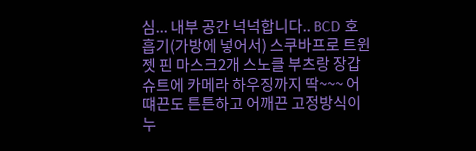심... 내부 공간 넉넉합니다.. BCD 호흡기(가방에 넣어서) 스쿠바프로 트윈젯 핀 마스크2개 스노클 부츠랑 장갑 슈트에 카메라 하우징까지 딱~~~ 어떄끈도 튼튼하고 어깨끈 고정방식이 누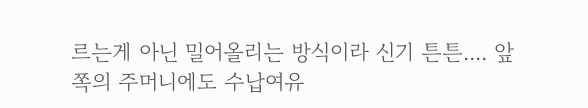르는게 아닌 밀어올리는 방식이라 신기 튼튼.... 앞쪽의 주머니에도 수납여유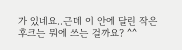가 있네요..근데 이 안에 달린 작은 후크는 뭐에 쓰는 걸까요? ^^